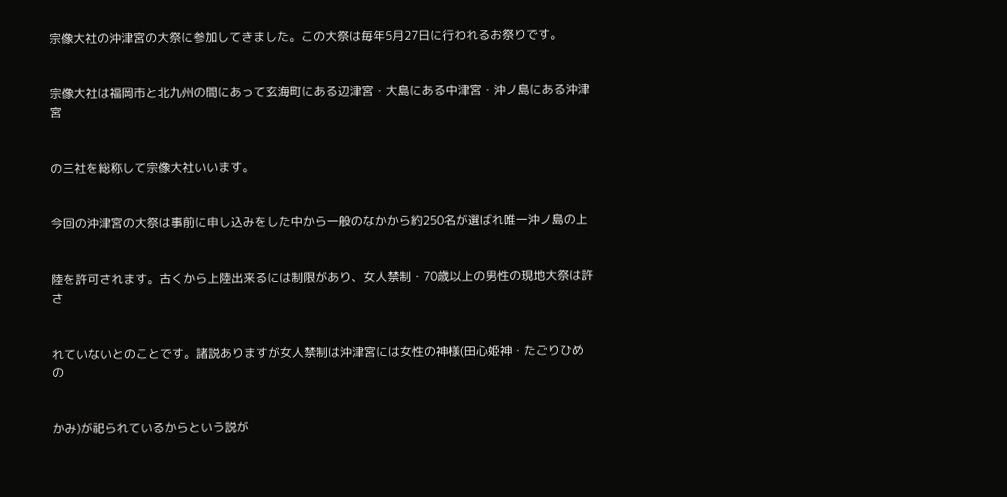宗像大社の沖津宮の大祭に参加してきました。この大祭は毎年5月27日に行われるお祭りです。


宗像大社は福岡市と北九州の間にあって玄海町にある辺津宮・大島にある中津宮・沖ノ島にある沖津宮


の三社を総称して宗像大社いいます。


今回の沖津宮の大祭は事前に申し込みをした中から一般のなかから約250名が選ばれ唯一沖ノ島の上


陸を許可されます。古くから上陸出来るには制限があり、女人禁制・70歳以上の男性の現地大祭は許さ


れていないとのことです。諸説ありますが女人禁制は沖津宮には女性の神様(田心姫神・たごりひめの


かみ)が祀られているからという説が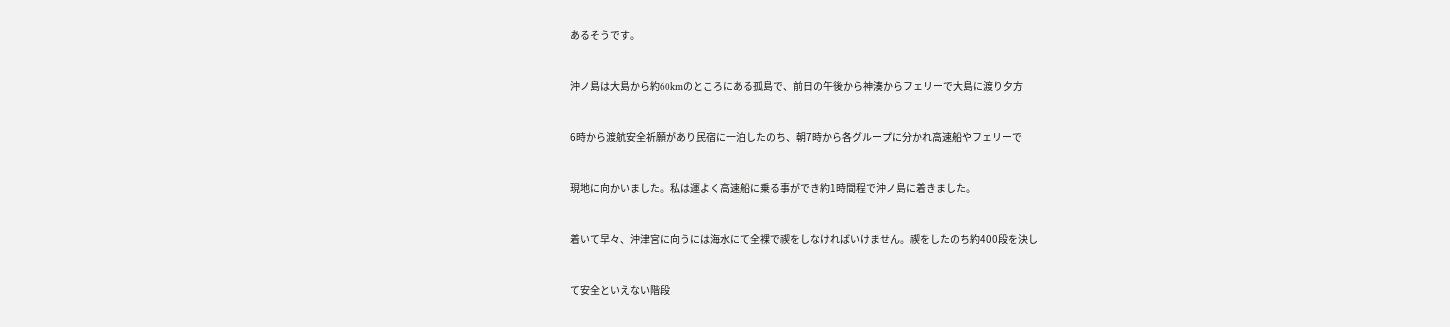あるそうです。


沖ノ島は大島から約60kmのところにある孤島で、前日の午後から神湊からフェリーで大島に渡り夕方


6時から渡航安全祈願があり民宿に一泊したのち、朝7時から各グループに分かれ高速船やフェリーで


現地に向かいました。私は運よく高速船に乗る事ができ約1時間程で沖ノ島に着きました。


着いて早々、沖津宮に向うには海水にて全裸で禊をしなければいけません。禊をしたのち約400段を決し


て安全といえない階段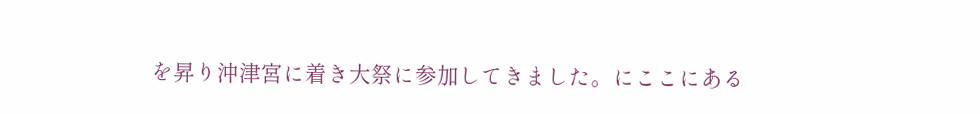を昇り沖津宮に着き大祭に参加してきました。にここにある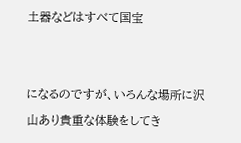土器などはすべて国宝


になるのですが、いろんな場所に沢山あり貴重な体験をしてき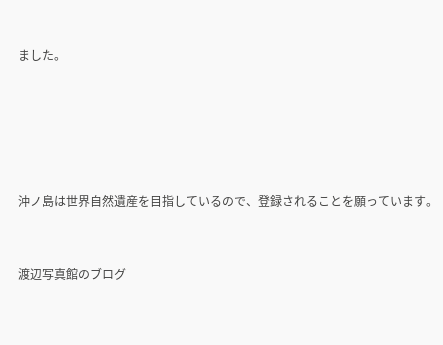ました。





沖ノ島は世界自然遺産を目指しているので、登録されることを願っています。


渡辺写真館のブログ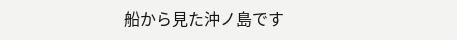船から見た沖ノ島です